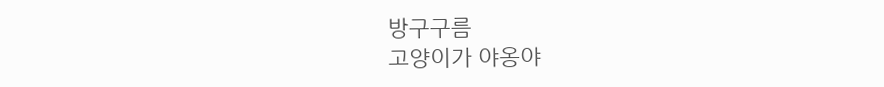방구구름
고양이가 야옹야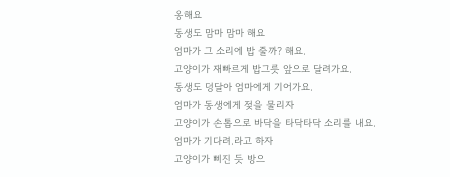옹해요
동생도 맘마 맘마 해요
엄마가 그 소리에 밥 줄까? 해요.
고양이가 재빠르게 밥그릇 앞으로 달려가요.
동생도 덩달아 엄마에게 기어가요.
엄마가 동생에게 젖을 물리자
고양이가 손톱으로 바닥을 타닥타닥 소리를 내요.
엄마가 기다려.라고 하자
고양이가 삐진 듯 방으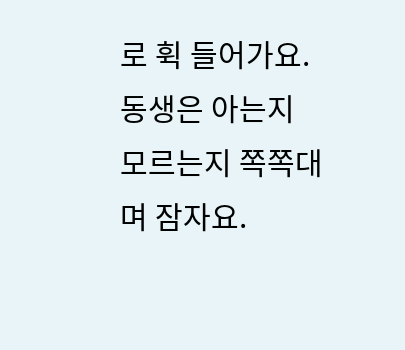로 휙 들어가요.
동생은 아는지 모르는지 쪽쪽대며 잠자요.